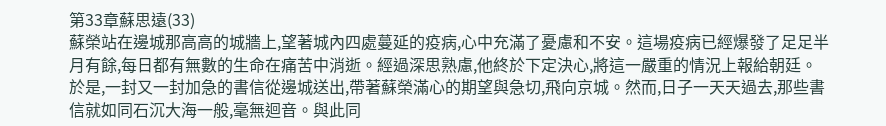第33章蘇思遠(33)
蘇榮站在邊城那高高的城牆上,望著城內四處蔓延的疫病,心中充滿了憂慮和不安。這場疫病已經爆發了足足半月有餘,每日都有無數的生命在痛苦中消逝。經過深思熟慮,他終於下定決心,將這一嚴重的情況上報給朝廷。
於是,一封又一封加急的書信從邊城送出,帶著蘇榮滿心的期望與急切,飛向京城。然而,日子一天天過去,那些書信就如同石沉大海一般,毫無迴音。與此同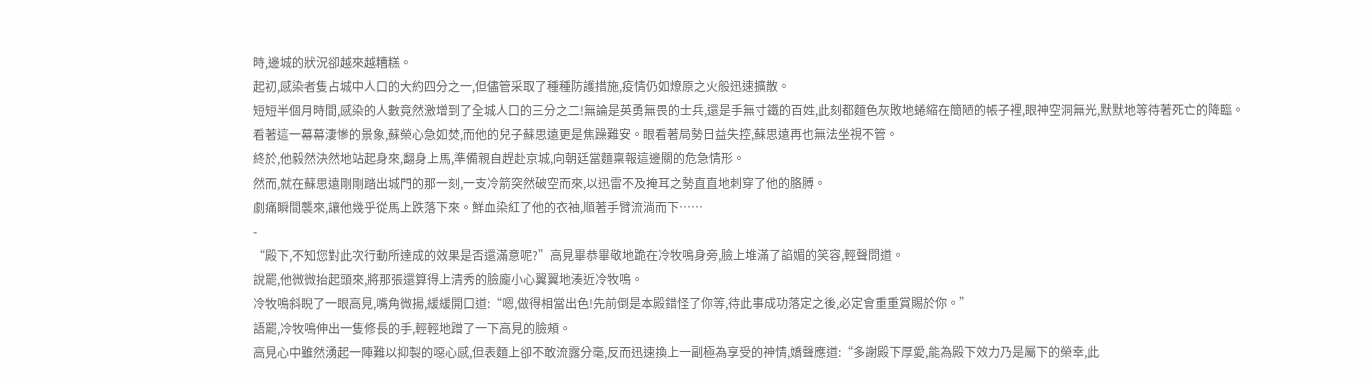時,邊城的狀況卻越來越糟糕。
起初,感染者隻占城中人口的大約四分之一,但儘管采取了種種防護措施,疫情仍如燎原之火般迅速擴散。
短短半個月時間,感染的人數竟然激增到了全城人口的三分之二!無論是英勇無畏的士兵,還是手無寸鐵的百姓,此刻都麵色灰敗地蜷縮在簡陋的帳子裡,眼神空洞無光,默默地等待著死亡的降臨。
看著這一幕幕淒慘的景象,蘇榮心急如焚,而他的兒子蘇思遠更是焦躁難安。眼看著局勢日益失控,蘇思遠再也無法坐視不管。
終於,他毅然決然地站起身來,翻身上馬,準備親自趕赴京城,向朝廷當麵稟報這邊關的危急情形。
然而,就在蘇思遠剛剛踏出城門的那一刻,一支冷箭突然破空而來,以迅雷不及掩耳之勢直直地刺穿了他的胳膊。
劇痛瞬間襲來,讓他幾乎從馬上跌落下來。鮮血染紅了他的衣袖,順著手臂流淌而下……
-
“殿下,不知您對此次行動所達成的效果是否還滿意呢?”高見畢恭畢敬地跪在冷牧鳴身旁,臉上堆滿了諂媚的笑容,輕聲問道。
說罷,他微微抬起頭來,將那張還算得上清秀的臉龐小心翼翼地湊近冷牧鳴。
冷牧鳴斜睨了一眼高見,嘴角微揚,緩緩開口道:“嗯,做得相當出色!先前倒是本殿錯怪了你等,待此事成功落定之後,必定會重重賞賜於你。”
語罷,冷牧鳴伸出一隻修長的手,輕輕地蹭了一下高見的臉頰。
高見心中雖然湧起一陣難以抑製的噁心感,但表麵上卻不敢流露分毫,反而迅速換上一副極為享受的神情,嬌聲應道:“多謝殿下厚愛,能為殿下效力乃是屬下的榮幸,此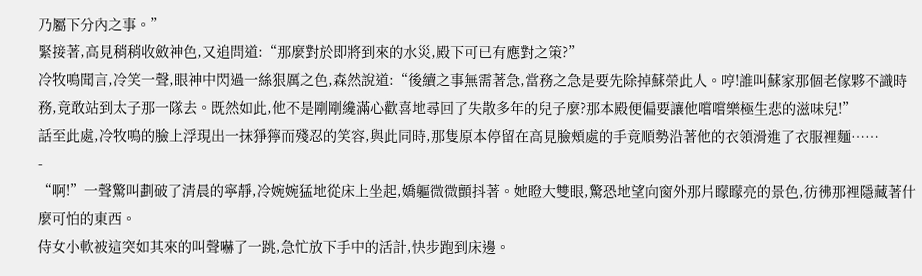乃屬下分內之事。”
緊接著,高見稍稍收斂神色,又追問道:“那麼對於即將到來的水災,殿下可已有應對之策?”
冷牧鳴聞言,冷笑一聲,眼神中閃過一絲狠厲之色,森然說道:“後續之事無需著急,當務之急是要先除掉蘇榮此人。哼!誰叫蘇家那個老傢夥不識時務,竟敢站到太子那一隊去。既然如此,他不是剛剛纔滿心歡喜地尋回了失散多年的兒子麼?那本殿便偏要讓他嚐嚐樂極生悲的滋味兒!”
話至此處,冷牧鳴的臉上浮現出一抹猙獰而殘忍的笑容,與此同時,那隻原本停留在高見臉頰處的手竟順勢沿著他的衣領滑進了衣服裡麵……
-
“啊!”一聲驚叫劃破了清晨的寧靜,冷婉婉猛地從床上坐起,嬌軀微微顫抖著。她瞪大雙眼,驚恐地望向窗外那片矇矇亮的景色,彷彿那裡隱藏著什麼可怕的東西。
侍女小軟被這突如其來的叫聲嚇了一跳,急忙放下手中的活計,快步跑到床邊。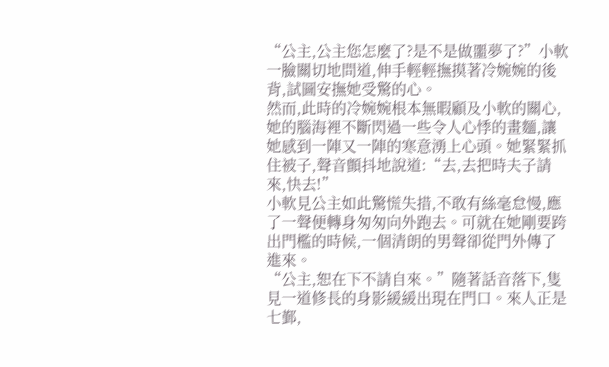“公主,公主您怎麼了?是不是做噩夢了?”小軟一臉關切地問道,伸手輕輕撫摸著冷婉婉的後背,試圖安撫她受驚的心。
然而,此時的冷婉婉根本無暇顧及小軟的關心,她的腦海裡不斷閃過一些令人心悸的畫麵,讓她感到一陣又一陣的寒意湧上心頭。她緊緊抓住被子,聲音顫抖地說道:“去,去把時夫子請來,快去!”
小軟見公主如此驚慌失措,不敢有絲毫怠慢,應了一聲便轉身匆匆向外跑去。可就在她剛要跨出門檻的時候,一個清朗的男聲卻從門外傳了進來。
“公主,恕在下不請自來。”隨著話音落下,隻見一道修長的身影緩緩出現在門口。來人正是七鄞,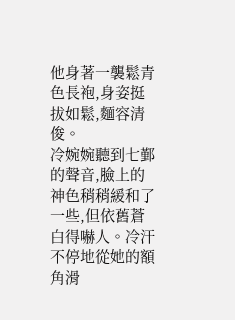他身著一襲鬆青色長袍,身姿挺拔如鬆,麵容清俊。
冷婉婉聽到七鄞的聲音,臉上的神色稍稍緩和了一些,但依舊蒼白得嚇人。冷汗不停地從她的額角滑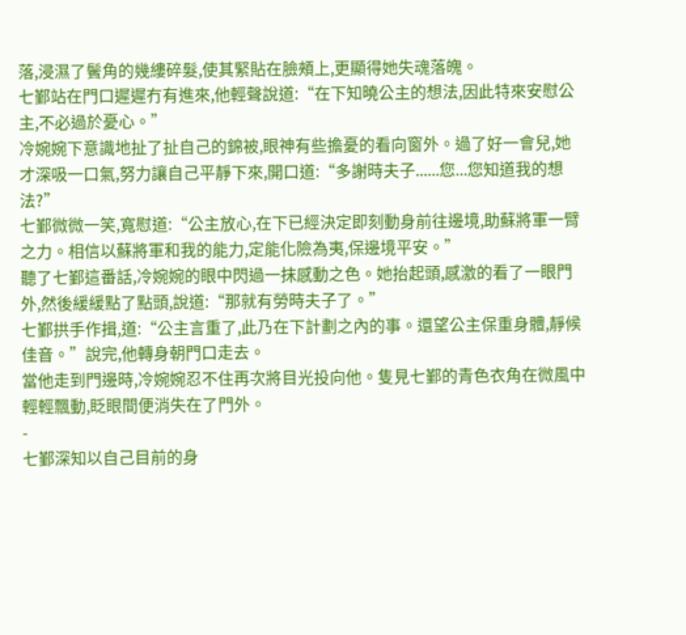落,浸濕了鬢角的幾縷碎髮,使其緊貼在臉頰上,更顯得她失魂落魄。
七鄞站在門口遲遲冇有進來,他輕聲說道:“在下知曉公主的想法,因此特來安慰公主,不必過於憂心。”
冷婉婉下意識地扯了扯自己的錦被,眼神有些擔憂的看向窗外。過了好一會兒,她才深吸一口氣,努力讓自己平靜下來,開口道:“多謝時夫子......您...您知道我的想法?”
七鄞微微一笑,寬慰道:“公主放心,在下已經決定即刻動身前往邊境,助蘇將軍一臂之力。相信以蘇將軍和我的能力,定能化險為夷,保邊境平安。”
聽了七鄞這番話,冷婉婉的眼中閃過一抹感動之色。她抬起頭,感激的看了一眼門外,然後緩緩點了點頭,說道:“那就有勞時夫子了。”
七鄞拱手作揖,道:“公主言重了,此乃在下計劃之內的事。還望公主保重身體,靜候佳音。”說完,他轉身朝門口走去。
當他走到門邊時,冷婉婉忍不住再次將目光投向他。隻見七鄞的青色衣角在微風中輕輕飄動,眨眼間便消失在了門外。
-
七鄞深知以自己目前的身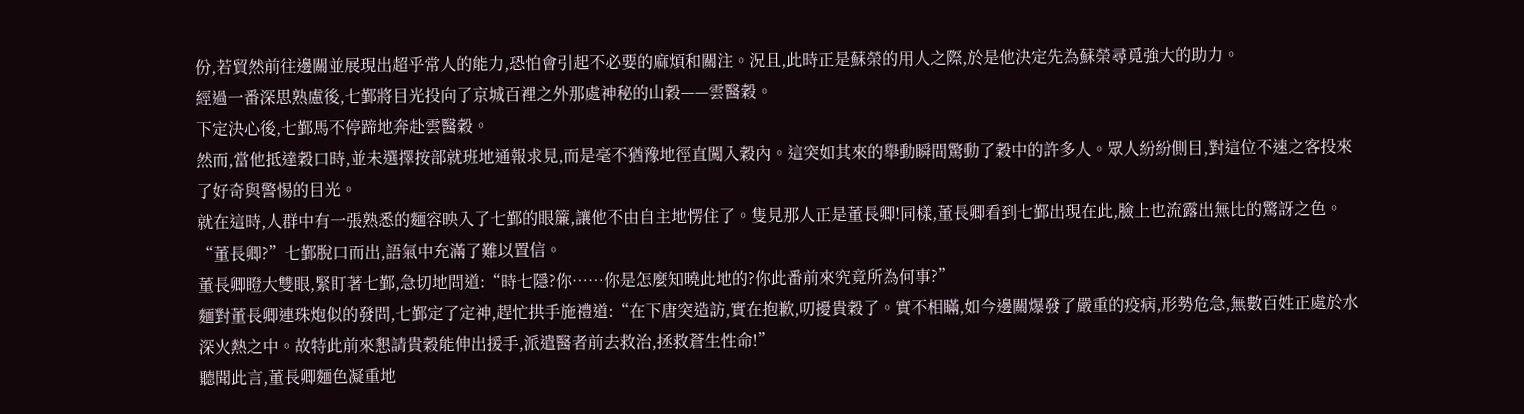份,若貿然前往邊關並展現出超乎常人的能力,恐怕會引起不必要的麻煩和關注。況且,此時正是蘇榮的用人之際,於是他決定先為蘇榮尋覓強大的助力。
經過一番深思熟慮後,七鄞將目光投向了京城百裡之外那處神秘的山穀——雲醫穀。
下定決心後,七鄞馬不停蹄地奔赴雲醫穀。
然而,當他抵達穀口時,並未選擇按部就班地通報求見,而是毫不猶豫地徑直闖入穀內。這突如其來的舉動瞬間驚動了穀中的許多人。眾人紛紛側目,對這位不速之客投來了好奇與警惕的目光。
就在這時,人群中有一張熟悉的麵容映入了七鄞的眼簾,讓他不由自主地愣住了。隻見那人正是董長卿!同樣,董長卿看到七鄞出現在此,臉上也流露出無比的驚訝之色。
“董長卿?”七鄞脫口而出,語氣中充滿了難以置信。
董長卿瞪大雙眼,緊盯著七鄞,急切地問道:“時七隱?你……你是怎麼知曉此地的?你此番前來究竟所為何事?”
麵對董長卿連珠炮似的發問,七鄞定了定神,趕忙拱手施禮道:“在下唐突造訪,實在抱歉,叨擾貴穀了。實不相瞞,如今邊關爆發了嚴重的疫病,形勢危急,無數百姓正處於水深火熱之中。故特此前來懇請貴穀能伸出援手,派遣醫者前去救治,拯救蒼生性命!”
聽聞此言,董長卿麵色凝重地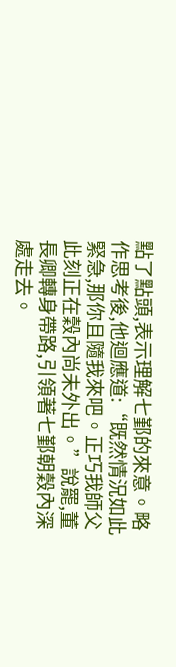點了點頭,表示理解七鄞的來意。略作思考後,他迴應道:“既然情況如此緊急,那你且隨我來吧。正巧我師父此刻正在穀內尚未外出。”說罷,董長卿轉身帶路,引領著七鄞朝穀內深處走去。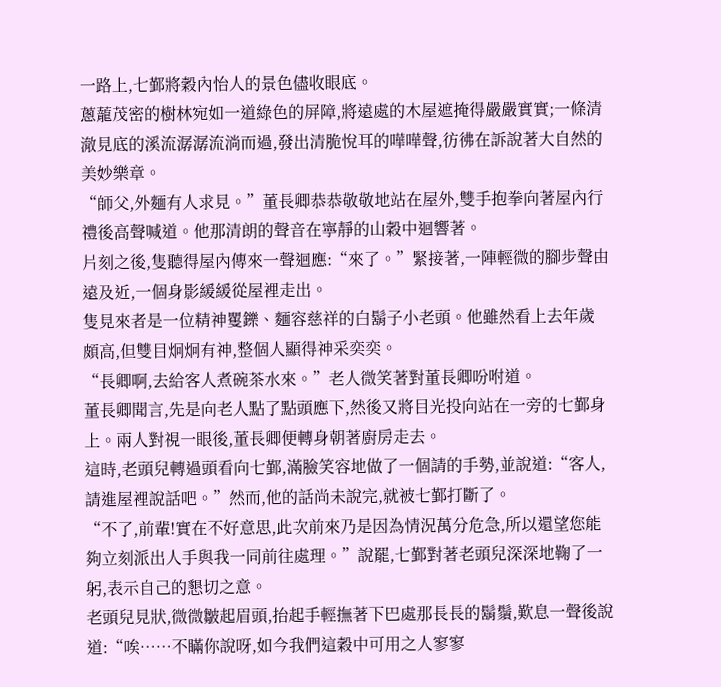一路上,七鄞將穀內怡人的景色儘收眼底。
蔥蘢茂密的樹林宛如一道綠色的屏障,將遠處的木屋遮掩得嚴嚴實實;一條清澈見底的溪流潺潺流淌而過,發出清脆悅耳的嘩嘩聲,彷彿在訴說著大自然的美妙樂章。
“師父,外麵有人求見。”董長卿恭恭敬敬地站在屋外,雙手抱拳向著屋內行禮後高聲喊道。他那清朗的聲音在寧靜的山穀中迴響著。
片刻之後,隻聽得屋內傳來一聲迴應:“來了。”緊接著,一陣輕微的腳步聲由遠及近,一個身影緩緩從屋裡走出。
隻見來者是一位精神矍鑠、麵容慈祥的白鬍子小老頭。他雖然看上去年歲頗高,但雙目炯炯有神,整個人顯得神采奕奕。
“長卿啊,去給客人煮碗茶水來。”老人微笑著對董長卿吩咐道。
董長卿聞言,先是向老人點了點頭應下,然後又將目光投向站在一旁的七鄞身上。兩人對視一眼後,董長卿便轉身朝著廚房走去。
這時,老頭兒轉過頭看向七鄞,滿臉笑容地做了一個請的手勢,並說道:“客人,請進屋裡說話吧。”然而,他的話尚未說完,就被七鄞打斷了。
“不了,前輩!實在不好意思,此次前來乃是因為情況萬分危急,所以還望您能夠立刻派出人手與我一同前往處理。”說罷,七鄞對著老頭兒深深地鞠了一躬,表示自己的懇切之意。
老頭兒見狀,微微皺起眉頭,抬起手輕撫著下巴處那長長的鬍鬚,歎息一聲後說道:“唉……不瞞你說呀,如今我們這穀中可用之人寥寥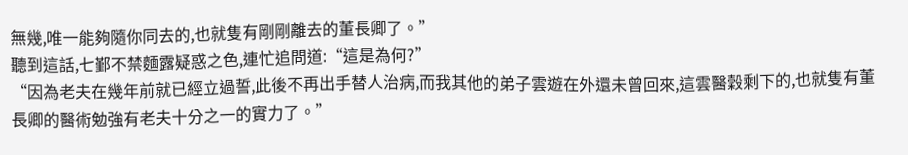無幾,唯一能夠隨你同去的,也就隻有剛剛離去的董長卿了。”
聽到這話,七鄞不禁麵露疑惑之色,連忙追問道:“這是為何?”
“因為老夫在幾年前就已經立過誓,此後不再出手替人治病,而我其他的弟子雲遊在外還未曾回來,這雲醫穀剩下的,也就隻有董長卿的醫術勉強有老夫十分之一的實力了。”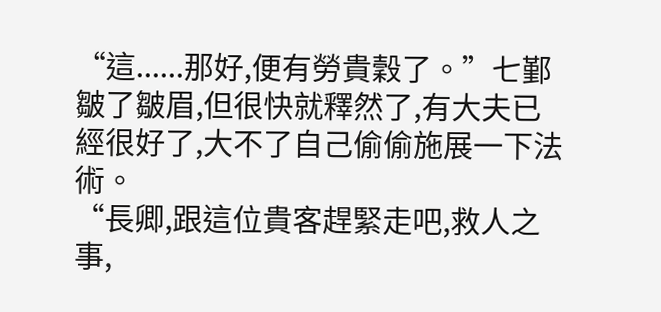“這......那好,便有勞貴穀了。”七鄞皺了皺眉,但很快就釋然了,有大夫已經很好了,大不了自己偷偷施展一下法術。
“長卿,跟這位貴客趕緊走吧,救人之事,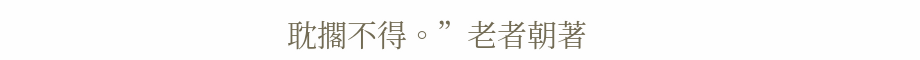耽擱不得。”老者朝著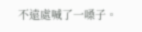不遠處喊了一嗓子。